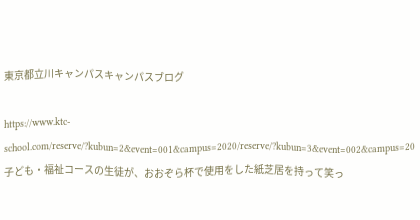東京都立川キャンパスキャンパスブログ

https://www.ktc-school.com/reserve/?kubun=2&event=001&campus=2020/reserve/?kubun=3&event=002&campus=20
子ども・福祉コースの生徒が、おおぞら杯で使用をした紙芝居を持って笑っ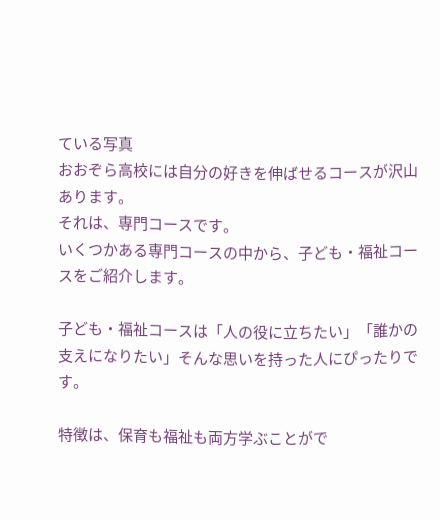ている写真
おおぞら高校には自分の好きを伸ばせるコースが沢山あります。
それは、専門コースです。
いくつかある専門コースの中から、子ども・福祉コースをご紹介します。

子ども・福祉コースは「人の役に立ちたい」「誰かの支えになりたい」そんな思いを持った人にぴったりです。

特徴は、保育も福祉も両方学ぶことがで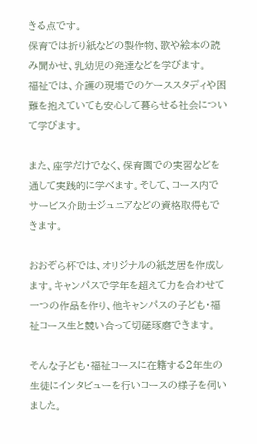きる点です。
保育では折り紙などの製作物、歌や絵本の読み聞かせ、乳幼児の発達などを学びます。
福祉では、介護の現場でのケーススタディや困難を抱えていても安心して暮らせる社会について学びます。

また、座学だけでなく、保育園での実習などを通して実践的に学べます。そして、コース内でサービス介助士ジュニアなどの資格取得もできます。

おおぞら杯では、オリジナルの紙芝居を作成します。キャンパスで学年を超えて力を合わせて一つの作品を作り、他キャンパスの子ども・福祉コース生と競い合って切磋琢磨できます。

そんな子ども・福祉コースに在籍する2年生の生徒にインタビューを行いコースの様子を伺いました。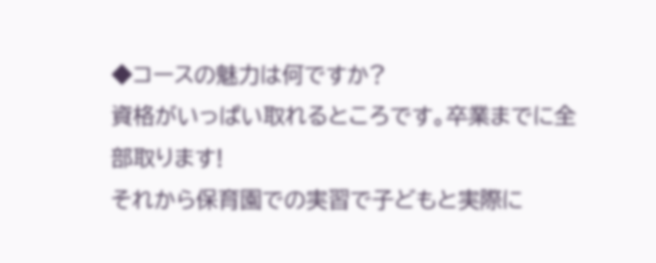◆コースの魅力は何ですか?
資格がいっぱい取れるところです。卒業までに全部取ります!
それから保育園での実習で子どもと実際に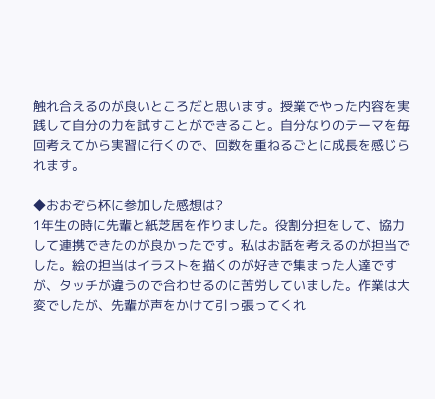触れ合えるのが良いところだと思います。授業でやった内容を実践して自分の力を試すことができること。自分なりのテーマを毎回考えてから実習に行くので、回数を重ねるごとに成長を感じられます。

◆おおぞら杯に参加した感想は?
1年生の時に先輩と紙芝居を作りました。役割分担をして、協力して連携できたのが良かったです。私はお話を考えるのが担当でした。絵の担当はイラストを描くのが好きで集まった人達ですが、タッチが違うので合わせるのに苦労していました。作業は大変でしたが、先輩が声をかけて引っ張ってくれ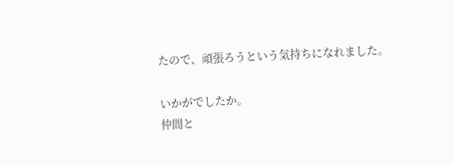たので、頑張ろうという気持ちになれました。

いかがでしたか。
仲間と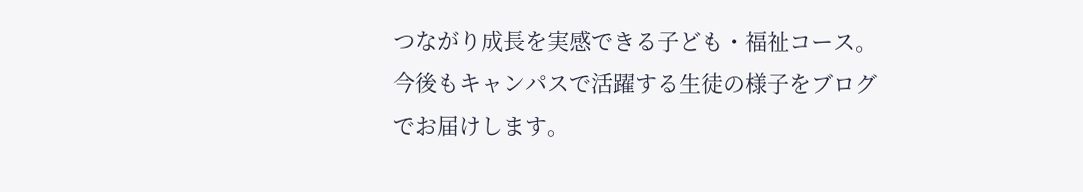つながり成長を実感できる子ども・福祉コース。今後もキャンパスで活躍する生徒の様子をブログでお届けします。